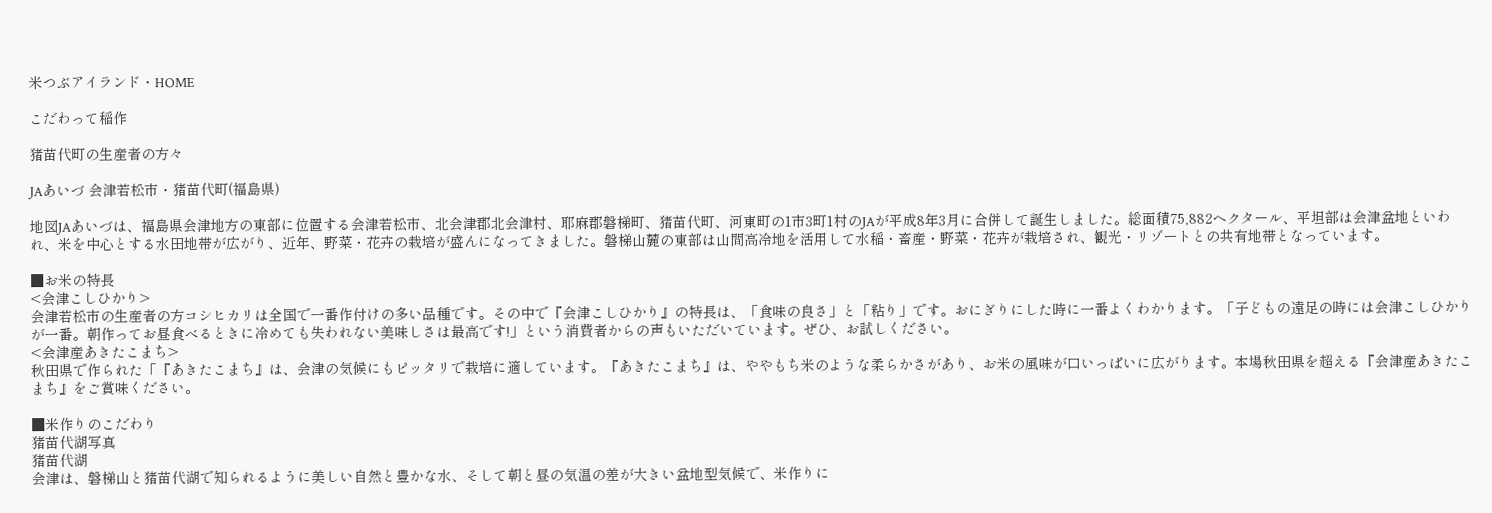米つぶアイランド・HOME

こだわって稲作

猪苗代町の生産者の方々

JAあいづ 会津若松市・猪苗代町(福島県)

地図JAあいづは、福島県会津地方の東部に位置する会津若松市、北会津郡北会津村、耶麻郡磐梯町、猪苗代町、河東町の1市3町1村のJAが平成8年3月に合併して誕生しました。総面積75,882ヘクタール、平坦部は会津盆地といわれ、米を中心とする水田地帯が広がり、近年、野菜・花卉の栽培が盛んになってきました。磐梯山麓の東部は山間高冷地を活用して水稲・畜産・野菜・花卉が栽培され、観光・リゾートとの共有地帯となっています。

■お米の特長
<会津こしひかり>
会津若松市の生産者の方コシヒカリは全国で一番作付けの多い品種です。その中で『会津こしひかり』の特長は、「食味の良さ」と「粘り」です。おにぎりにした時に一番よくわかります。「子どもの遠足の時には会津こしひかりが一番。朝作ってお昼食べるときに冷めても失われない美味しさは最高です!」という消費者からの声もいただいています。ぜひ、お試しください。
<会津産あきたこまち>
秋田県で作られた「『あきたこまち』は、会津の気候にもピッタリで栽培に適しています。『あきたこまち』は、ややもち米のような柔らかさがあり、お米の風味が口いっぱいに広がります。本場秋田県を超える『会津産あきたこまち』をご賞味ください。

■米作りのこだわり
猪苗代湖写真
猪苗代湖
会津は、磐梯山と猪苗代湖で知られるように美しい自然と豊かな水、そして朝と昼の気温の差が大きい盆地型気候で、米作りに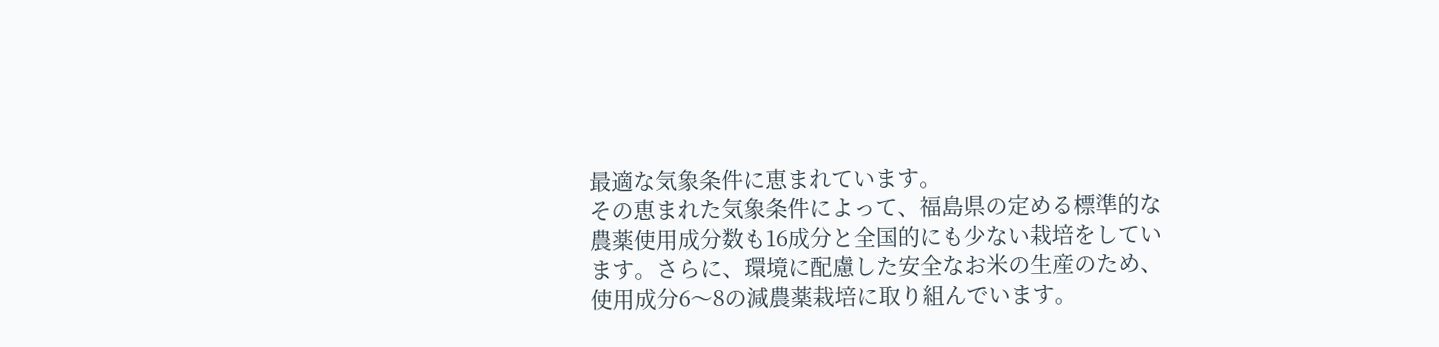最適な気象条件に恵まれています。
その恵まれた気象条件によって、福島県の定める標準的な農薬使用成分数も16成分と全国的にも少ない栽培をしています。さらに、環境に配慮した安全なお米の生産のため、使用成分6〜8の減農薬栽培に取り組んでいます。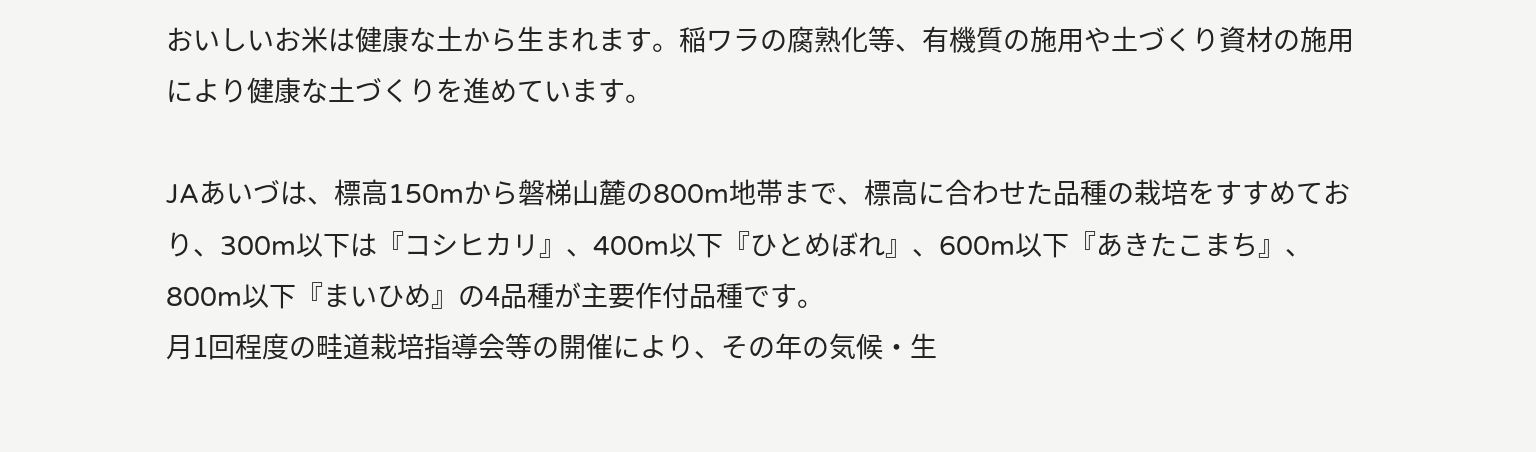おいしいお米は健康な土から生まれます。稲ワラの腐熟化等、有機質の施用や土づくり資材の施用により健康な土づくりを進めています。

JAあいづは、標高150mから磐梯山麓の800m地帯まで、標高に合わせた品種の栽培をすすめており、300m以下は『コシヒカリ』、400m以下『ひとめぼれ』、600m以下『あきたこまち』、800m以下『まいひめ』の4品種が主要作付品種です。
月1回程度の畦道栽培指導会等の開催により、その年の気候・生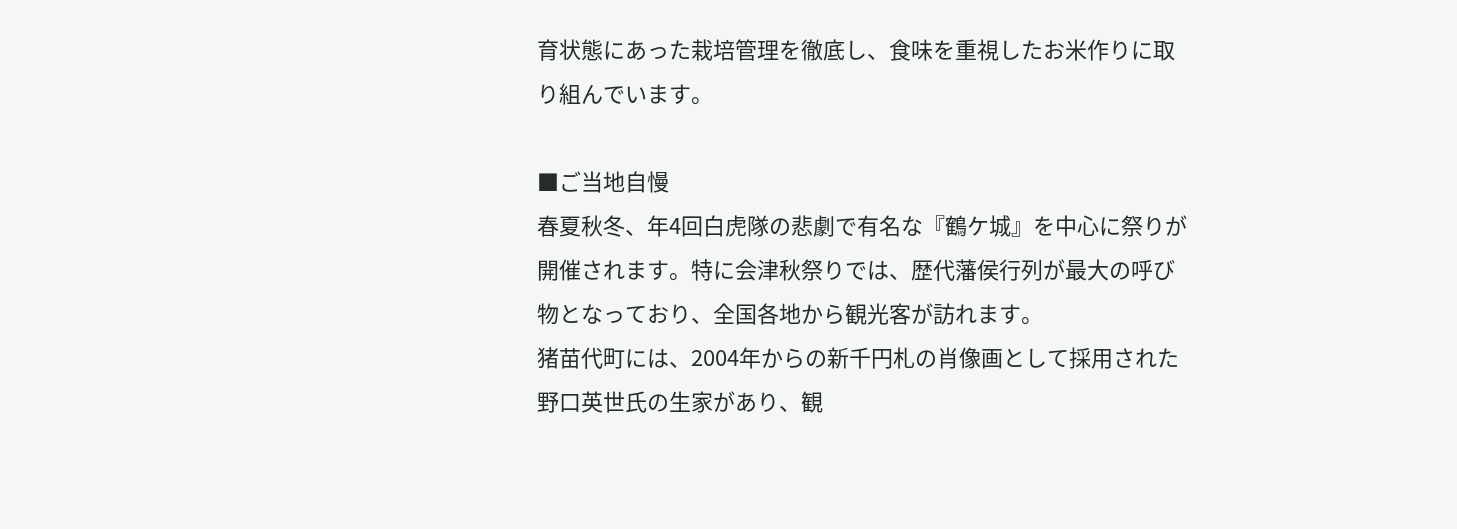育状態にあった栽培管理を徹底し、食味を重視したお米作りに取り組んでいます。

■ご当地自慢
春夏秋冬、年4回白虎隊の悲劇で有名な『鶴ケ城』を中心に祭りが開催されます。特に会津秋祭りでは、歴代藩侯行列が最大の呼び物となっており、全国各地から観光客が訪れます。
猪苗代町には、2004年からの新千円札の肖像画として採用された野口英世氏の生家があり、観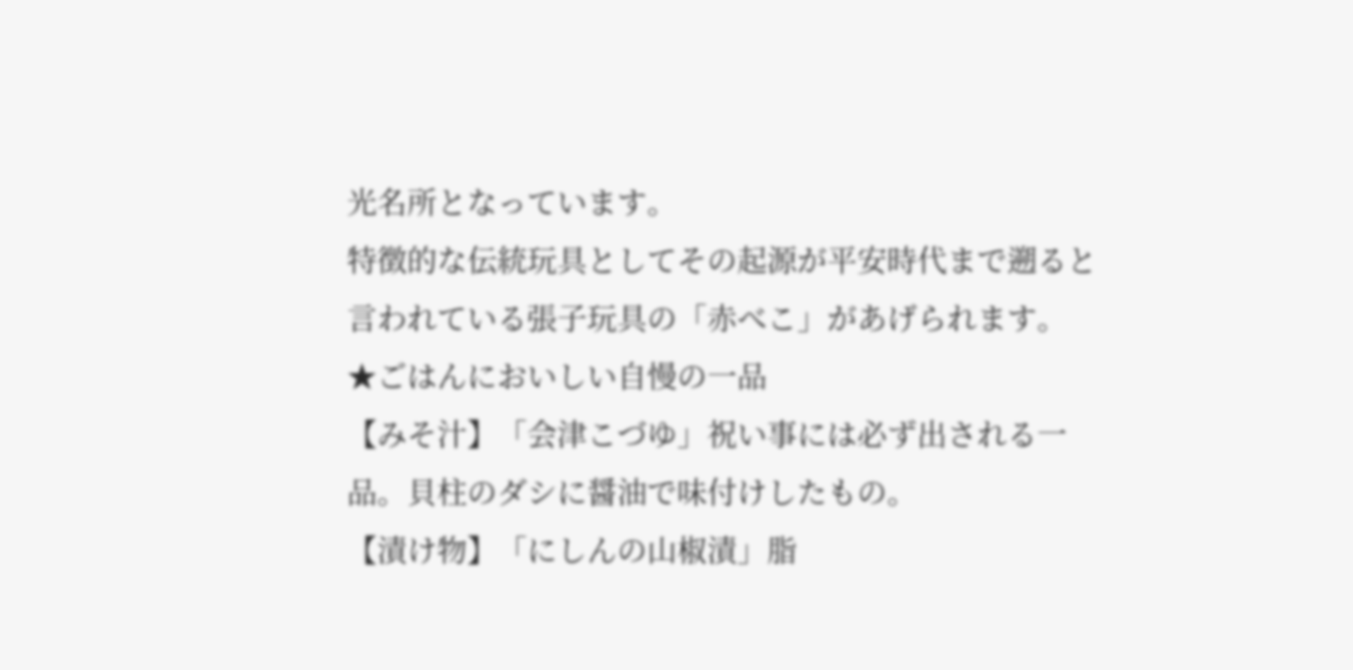光名所となっています。
特徴的な伝統玩具としてその起源が平安時代まで遡ると言われている張子玩具の「赤べこ」があげられます。
★ごはんにおいしい自慢の一品
【みそ汁】「会津こづゆ」祝い事には必ず出される一品。貝柱のダシに醤油で味付けしたもの。
【漬け物】「にしんの山椒漬」脂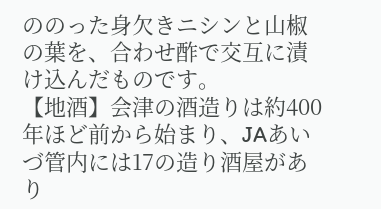ののった身欠きニシンと山椒の葉を、合わせ酢で交互に漬け込んだものです。
【地酒】会津の酒造りは約400年ほど前から始まり、JAあいづ管内には17の造り酒屋があり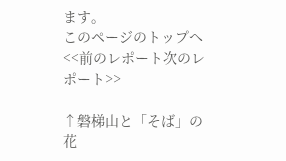ます。
このページのトップへ
<<前のレポート次のレポート>>

↑磐梯山と「そば」の花